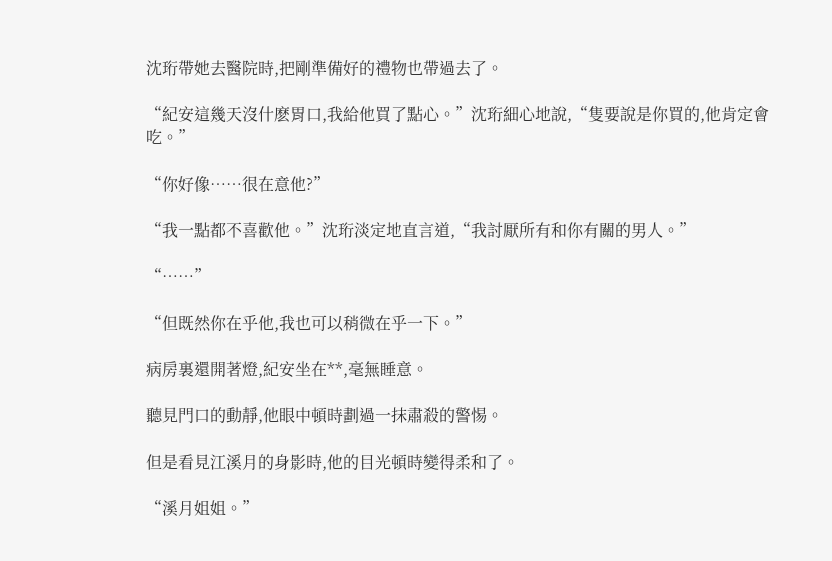沈珩帶她去醫院時,把剛準備好的禮物也帶過去了。

“紀安這幾天沒什麽胃口,我給他買了點心。”沈珩細心地說,“隻要說是你買的,他肯定會吃。”

“你好像……很在意他?”

“我一點都不喜歡他。”沈珩淡定地直言道,“我討厭所有和你有關的男人。”

“……”

“但既然你在乎他,我也可以稍微在乎一下。”

病房裏還開著燈,紀安坐在**,毫無睡意。

聽見門口的動靜,他眼中頓時劃過一抹肅殺的警惕。

但是看見江溪月的身影時,他的目光頓時變得柔和了。

“溪月姐姐。”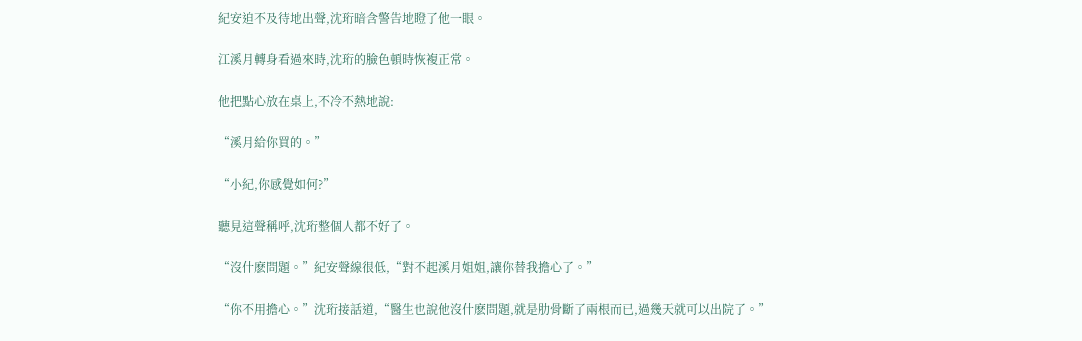紀安迫不及待地出聲,沈珩暗含警告地瞪了他一眼。

江溪月轉身看過來時,沈珩的臉色頓時恢複正常。

他把點心放在桌上,不冷不熱地說:

“溪月給你買的。”

“小紀,你感覺如何?”

聽見這聲稱呼,沈珩整個人都不好了。

“沒什麽問題。”紀安聲線很低,“對不起溪月姐姐,讓你替我擔心了。”

“你不用擔心。”沈珩接話道,“醫生也說他沒什麽問題,就是肋骨斷了兩根而已,過幾天就可以出院了。”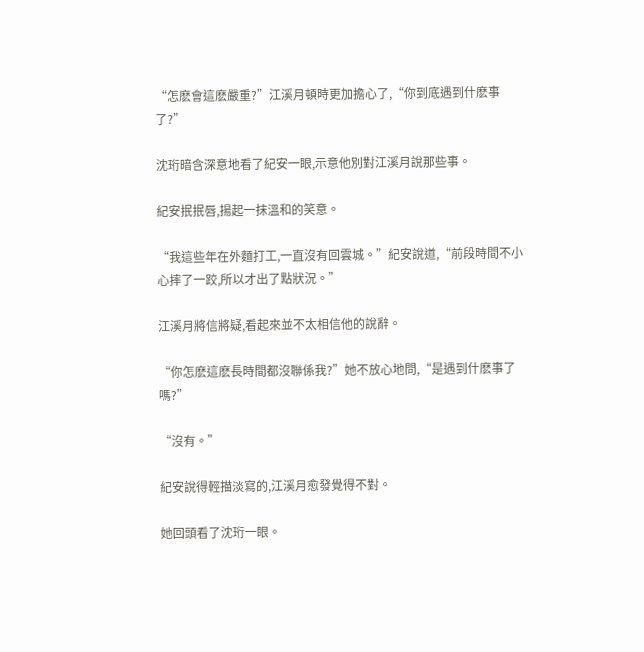“怎麽會這麽嚴重?”江溪月頓時更加擔心了,“你到底遇到什麽事了?”

沈珩暗含深意地看了紀安一眼,示意他別對江溪月說那些事。

紀安抿抿唇,揚起一抹溫和的笑意。

“我這些年在外麵打工,一直沒有回雲城。”紀安說道,“前段時間不小心摔了一跤,所以才出了點狀況。”

江溪月將信將疑,看起來並不太相信他的說辭。

“你怎麽這麽長時間都沒聯係我?”她不放心地問,“是遇到什麽事了嗎?”

“沒有。”

紀安說得輕描淡寫的,江溪月愈發覺得不對。

她回頭看了沈珩一眼。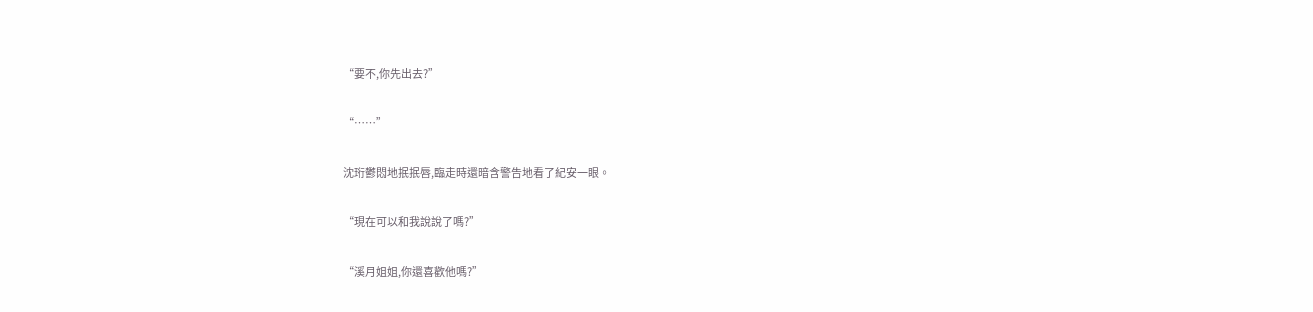“要不,你先出去?”

“……”

沈珩鬱悶地抿抿唇,臨走時還暗含警告地看了紀安一眼。

“現在可以和我說說了嗎?”

“溪月姐姐,你還喜歡他嗎?”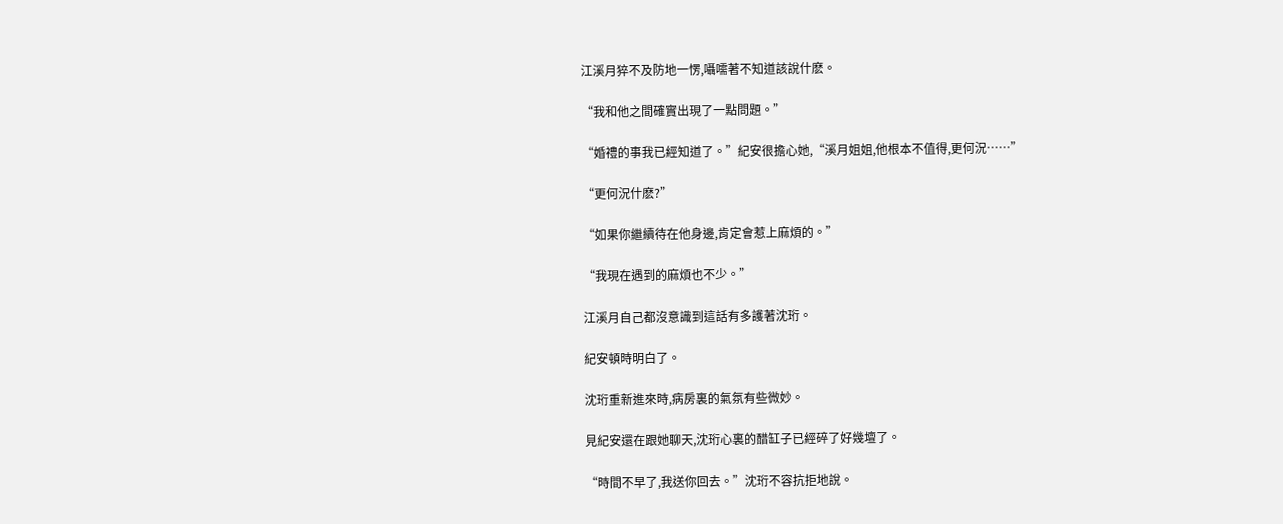江溪月猝不及防地一愣,囁嚅著不知道該說什麽。

“我和他之間確實出現了一點問題。”

“婚禮的事我已經知道了。”紀安很擔心她,“溪月姐姐,他根本不值得,更何況……”

“更何況什麽?”

“如果你繼續待在他身邊,肯定會惹上麻煩的。”

“我現在遇到的麻煩也不少。”

江溪月自己都沒意識到這話有多護著沈珩。

紀安頓時明白了。

沈珩重新進來時,病房裏的氣氛有些微妙。

見紀安還在跟她聊天,沈珩心裏的醋缸子已經碎了好幾壇了。

“時間不早了,我送你回去。”沈珩不容抗拒地說。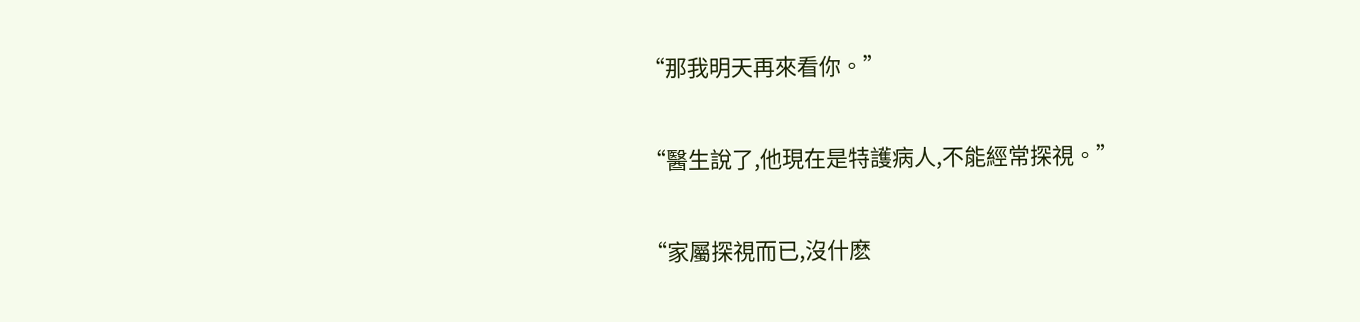“那我明天再來看你。”

“醫生說了,他現在是特護病人,不能經常探視。”

“家屬探視而已,沒什麽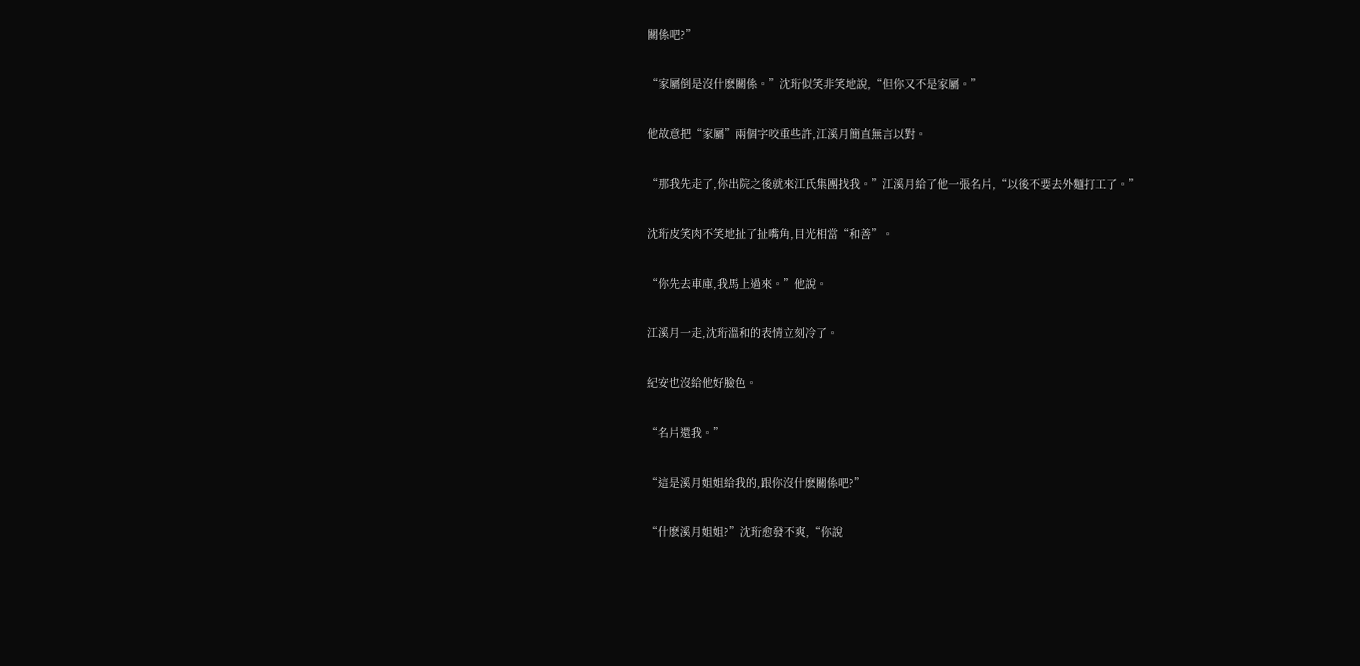關係吧?”

“家屬倒是沒什麽關係。”沈珩似笑非笑地說,“但你又不是家屬。”

他故意把“家屬”兩個字咬重些許,江溪月簡直無言以對。

“那我先走了,你出院之後就來江氏集團找我。”江溪月給了他一張名片,“以後不要去外麵打工了。”

沈珩皮笑肉不笑地扯了扯嘴角,目光相當“和善”。

“你先去車庫,我馬上過來。”他說。

江溪月一走,沈珩溫和的表情立刻冷了。

紀安也沒給他好臉色。

“名片還我。”

“這是溪月姐姐給我的,跟你沒什麽關係吧?”

“什麽溪月姐姐?”沈珩愈發不爽,“你說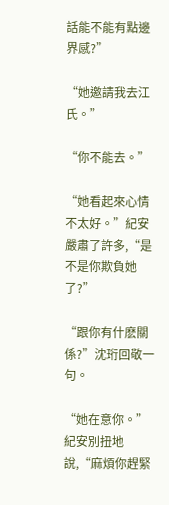話能不能有點邊界感?”

“她邀請我去江氏。”

“你不能去。”

“她看起來心情不太好。”紀安嚴肅了許多,“是不是你欺負她了?”

“跟你有什麽關係?”沈珩回敬一句。

“她在意你。”紀安別扭地說,“麻煩你趕緊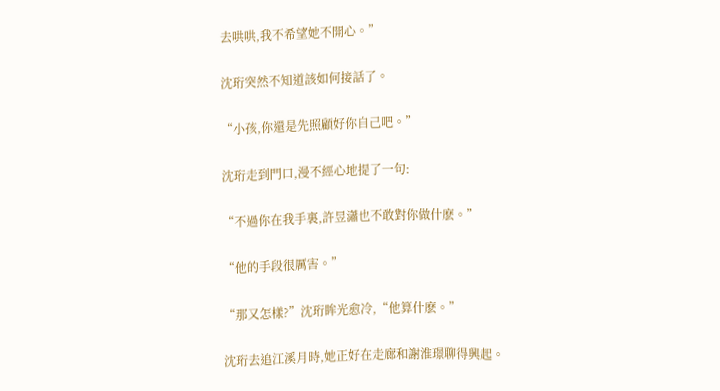去哄哄,我不希望她不開心。”

沈珩突然不知道該如何接話了。

“小孩,你還是先照顧好你自己吧。”

沈珩走到門口,漫不經心地提了一句:

“不過你在我手裏,許昱瀟也不敢對你做什麽。”

“他的手段很厲害。”

“那又怎樣?”沈珩眸光愈冷,“他算什麽。”

沈珩去追江溪月時,她正好在走廊和謝淮璟聊得興起。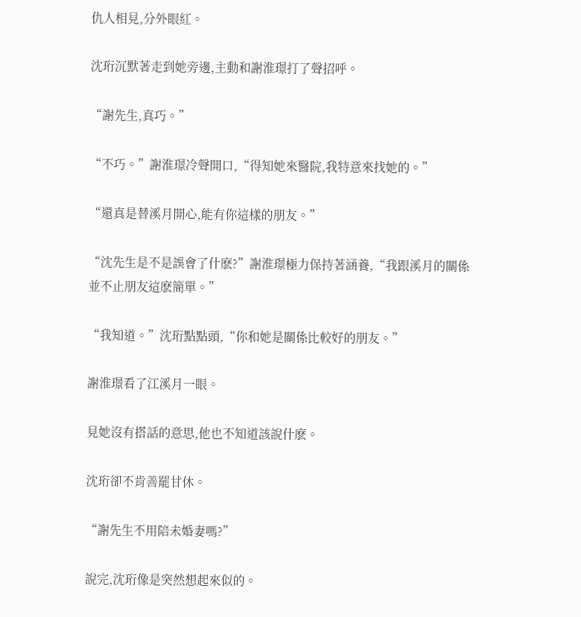仇人相見,分外眼紅。

沈珩沉默著走到她旁邊,主動和謝淮璟打了聲招呼。

“謝先生,真巧。”

“不巧。”謝淮璟冷聲開口,“得知她來醫院,我特意來找她的。”

“還真是替溪月開心,能有你這樣的朋友。”

“沈先生是不是誤會了什麽?”謝淮璟極力保持著涵養,“我跟溪月的關係並不止朋友這麽簡單。”

“我知道。”沈珩點點頭,“你和她是關係比較好的朋友。”

謝淮璟看了江溪月一眼。

見她沒有搭話的意思,他也不知道該說什麽。

沈珩卻不肯善罷甘休。

“謝先生不用陪未婚妻嗎?”

說完,沈珩像是突然想起來似的。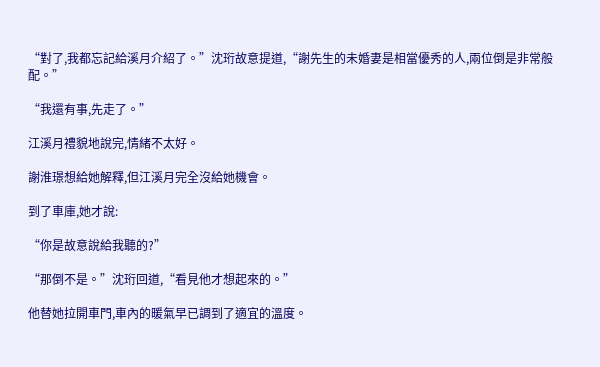“對了,我都忘記給溪月介紹了。”沈珩故意提道,“謝先生的未婚妻是相當優秀的人,兩位倒是非常般配。”

“我還有事,先走了。”

江溪月禮貌地說完,情緒不太好。

謝淮璟想給她解釋,但江溪月完全沒給她機會。

到了車庫,她才說:

“你是故意說給我聽的?”

“那倒不是。”沈珩回道,“看見他才想起來的。”

他替她拉開車門,車內的暖氣早已調到了適宜的溫度。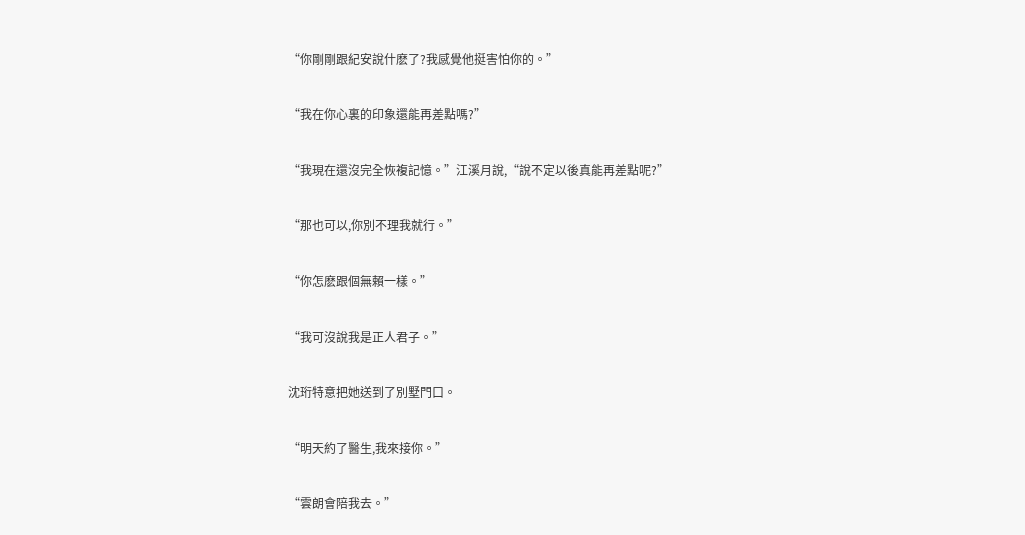“你剛剛跟紀安說什麽了?我感覺他挺害怕你的。”

“我在你心裏的印象還能再差點嗎?”

“我現在還沒完全恢複記憶。”江溪月說,“說不定以後真能再差點呢?”

“那也可以,你別不理我就行。”

“你怎麽跟個無賴一樣。”

“我可沒說我是正人君子。”

沈珩特意把她送到了別墅門口。

“明天約了醫生,我來接你。”

“雲朗會陪我去。”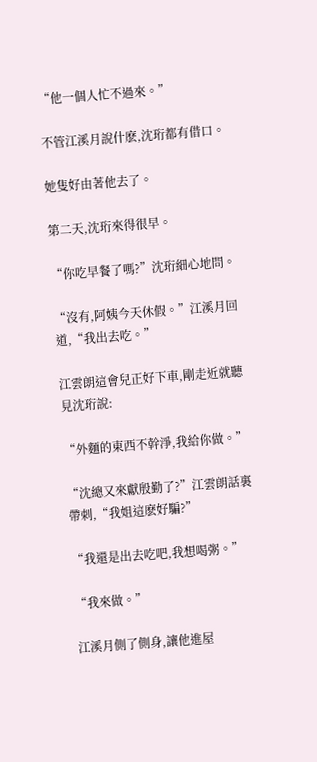“他一個人忙不過來。”

不管江溪月說什麽,沈珩都有借口。

她隻好由著他去了。

第二天,沈珩來得很早。

“你吃早餐了嗎?”沈珩細心地問。

“沒有,阿姨今天休假。”江溪月回道,“我出去吃。”

江雲朗這會兒正好下車,剛走近就聽見沈珩說:

“外麵的東西不幹淨,我給你做。”

“沈總又來獻殷勤了?”江雲朗話裏帶刺,“我姐這麽好騙?”

“我還是出去吃吧,我想喝粥。”

“我來做。”

江溪月側了側身,讓他進屋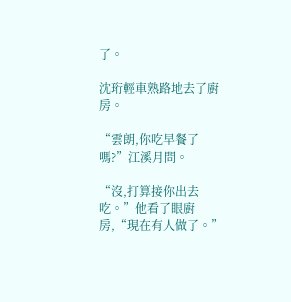了。

沈珩輕車熟路地去了廚房。

“雲朗,你吃早餐了嗎?”江溪月問。

“沒,打算接你出去吃。”他看了眼廚房,“現在有人做了。”